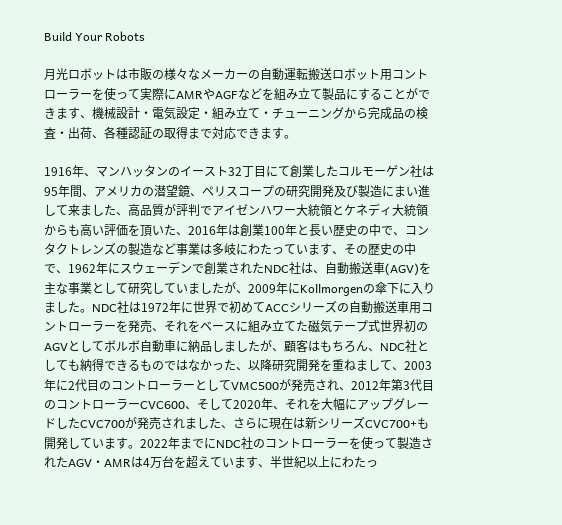Build Your Robots

月光ロボットは市販の様々なメーカーの自動運転搬送ロボット用コントローラーを使って実際にAMRやAGFなどを組み立て製品にすることができます、機械設計・電気設定・組み立て・チューニングから完成品の検査・出荷、各種認証の取得まで対応できます。

1916年、マンハッタンのイースト32丁目にて創業したコルモーゲン社は95年間、アメリカの潜望鏡、ペリスコープの研究開発及び製造にまい進して来ました、高品質が評判でアイゼンハワー大統領とケネディ大統領からも高い評価を頂いた、2016年は創業100年と長い歴史の中で、コンタクトレンズの製造など事業は多岐にわたっています、その歴史の中で、1962年にスウェーデンで創業されたNDC社は、自動搬送車(AGV)を主な事業として研究していましたが、2009年にKollmorgenの傘下に入りました。NDC社は1972年に世界で初めてACCシリーズの自動搬送車用コントローラーを発売、それをベースに組み立てた磁気テープ式世界初のAGVとしてボルボ自動車に納品しましたが、顧客はもちろん、NDC社としても納得できるものではなかった、以降研究開発を重ねまして、2003年に2代目のコントローラーとしてVMC500が発売され、2012年第3代目のコントローラーCVC600、そして2020年、それを大幅にアップグレードしたCVC700が発売されました、さらに現在は新シリーズCVC700+も開発しています。2022年までにNDC社のコントローラーを使って製造されたAGV・AMRは4万台を超えています、半世紀以上にわたっ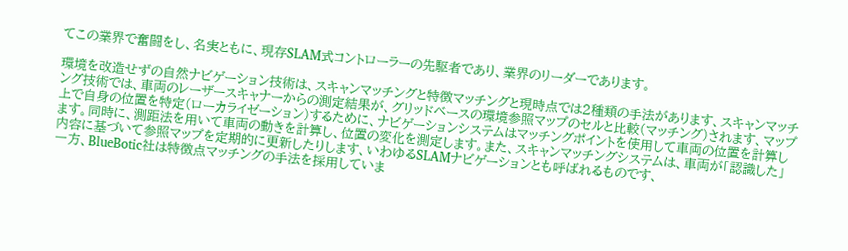てこの業界で奮闘をし、名実ともに、現存SLAM式コントローラーの先駆者であり、業界のリーダーであります。

環境を改造せずの自然ナビゲーション技術は、スキャンマッチングと特徴マッチングと現時点では2種類の手法があります、スキャンマッチング技術では、車両のレーザースキャナーからの測定結果が、グリッドベースの環境参照マップのセルと比較(マッチング)されます、マップ上で自身の位置を特定(ローカライゼーション)するために、ナビゲーションシステムはマッチングポイントを使用して車両の位置を計算します。同時に、測距法を用いて車両の動きを計算し、位置の変化を測定します。また、スキャンマッチングシステムは、車両が「認識した」内容に基づいて参照マップを定期的に更新したりします、いわゆるSLAMナビゲーションとも呼ばれるものです、
一方、BlueBotic社は特徴点マッチングの手法を採用していま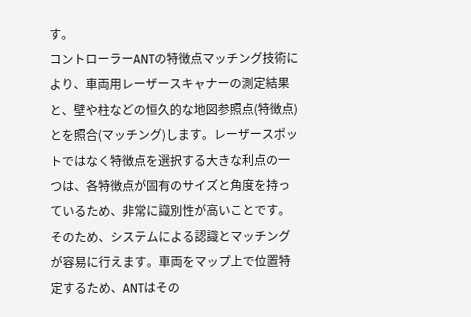す。
コントローラーANTの特徴点マッチング技術により、車両用レーザースキャナーの測定結果と、壁や柱などの恒久的な地図参照点(特徴点)とを照合(マッチング)します。レーザースポットではなく特徴点を選択する大きな利点の一つは、各特徴点が固有のサイズと角度を持っているため、非常に識別性が高いことです。そのため、システムによる認識とマッチングが容易に行えます。車両をマップ上で位置特定するため、ANTはその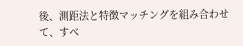後、測距法と特徴マッチングを組み合わせて、すべ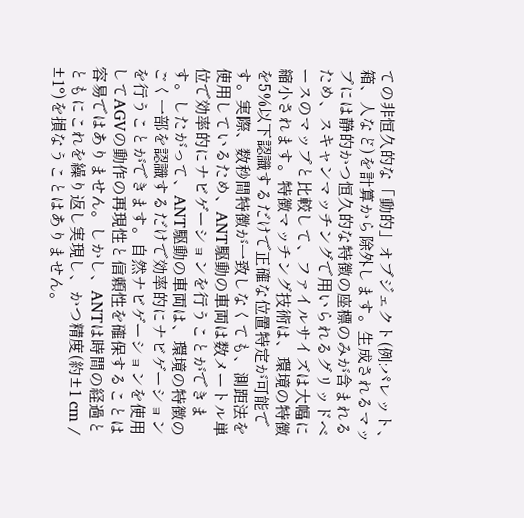ての非恒久的な「動的」オブジェクト(例:パレット、箱、人など)を計算から除外します。生成されるマップには静的かつ恒久的な特徴の座標のみが含まれるため、スキャンマッチングで用いられるグリッドベースのマップと比較して、ファイルサイズは大幅に縮小されます。特徴マッチング技術は、環境の特徴を5%以下認識するだけで正確な位置特定が可能です。実際、数秒間特徴が一致しなくても、測距法を使用しているため、ANT駆動の車両は数メートル単位で効率的にナビゲーションを行うことができます。したがって、ANT駆動の車両は、環境の特徴のごく一部を認識するだけで効率的にナビゲーションを行うことができます。自然ナビゲーションを使用してAGVの動作の再現性と信頼性を確保することは容易ではありません。しかし、ANTは時間の経過とともにこれを繰り返し実現し、かつ精度(約±1 cm / ±1°)を損なうことはありません。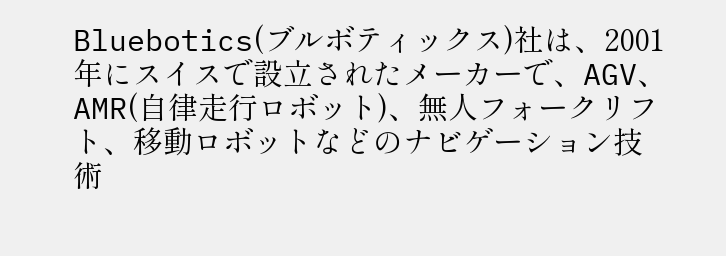Bluebotics(ブルボティックス)社は、2001年にスイスで設立されたメーカーで、AGV、AMR(自律走行ロボット)、無人フォークリフト、移動ロボットなどのナビゲーション技術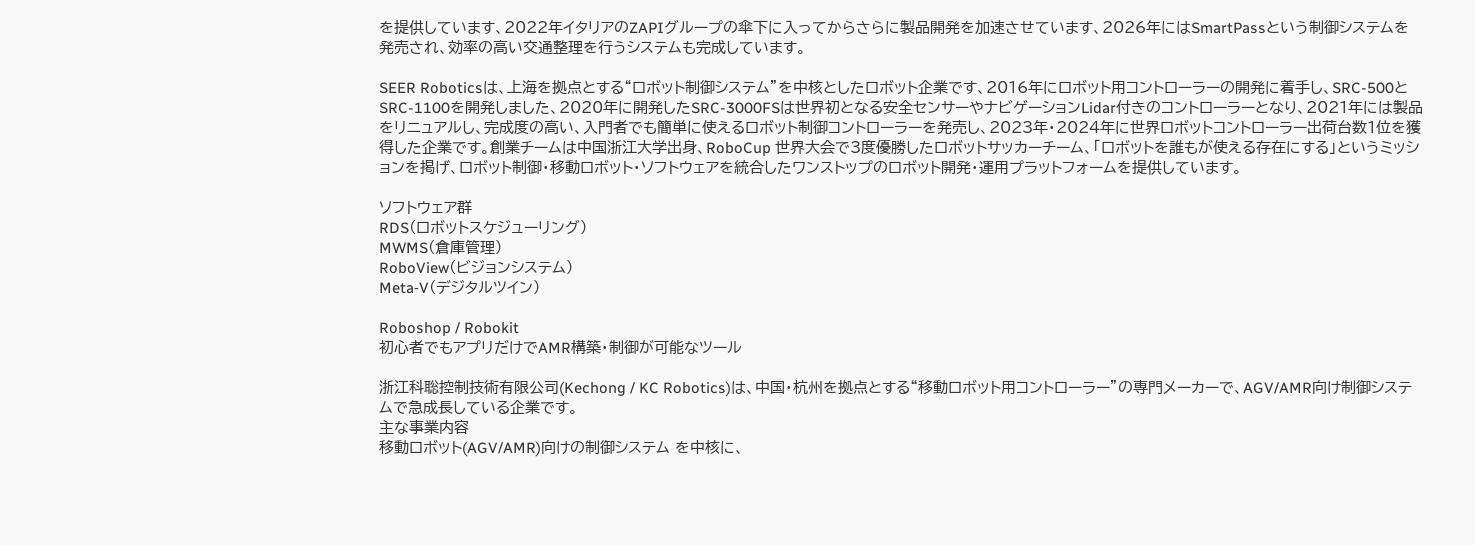を提供しています、2022年イタリアのZAPIグループの傘下に入ってからさらに製品開発を加速させています、2026年にはSmartPassという制御システムを発売され、効率の高い交通整理を行うシステムも完成しています。

SEER Roboticsは、上海を拠点とする“ロボット制御システム”を中核としたロボット企業です、2016年にロボット用コントローラーの開発に着手し、SRC-500とSRC-1100を開発しました、2020年に開発したSRC-3000FSは世界初となる安全センサーやナビゲーションLidar付きのコントローラーとなり、2021年には製品をリニュアルし、完成度の高い、入門者でも簡単に使えるロボット制御コントローラーを発売し、2023年・2024年に世界ロボットコントローラー出荷台数1位を獲得した企業です。創業チームは中国浙江大学出身、RoboCup 世界大会で3度優勝したロボットサッカーチーム、「ロボットを誰もが使える存在にする」というミッションを掲げ、ロボット制御・移動ロボット・ソフトウェアを統合したワンストップのロボット開発・運用プラットフォームを提供しています。

ソフトウェア群
RDS(ロボットスケジューリング)
MWMS(倉庫管理)
RoboView(ビジョンシステム)
Meta‑V(デジタルツイン)

Roboshop / Robokit
初心者でもアプリだけでAMR構築・制御が可能なツール

浙江科聡控制技術有限公司(Kechong / KC Robotics)は、中国・杭州を拠点とする“移動ロボット用コントローラー”の専門メーカーで、AGV/AMR向け制御システムで急成長している企業です。
主な事業内容
移動ロボット(AGV/AMR)向けの制御システム を中核に、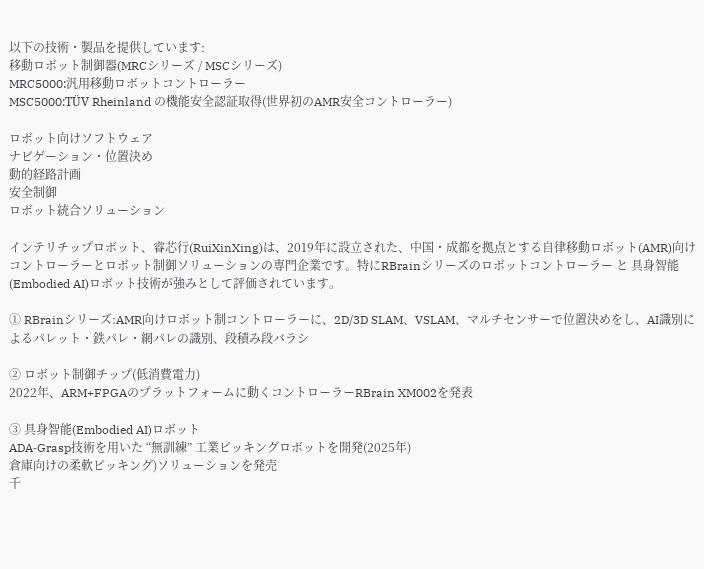以下の技術・製品を提供しています:
移動ロボット制御器(MRCシリーズ / MSCシリーズ)
MRC5000:汎用移動ロボットコントローラー
MSC5000:TÜV Rheinland の機能安全認証取得(世界初のAMR安全コントローラー)

ロボット向けソフトウェア
ナビゲーション・位置決め
動的経路計画
安全制御
ロボット統合ソリューション

インテリチップロボット、睿芯行(RuiXinXing)は、2019年に設立された、中国・成都を拠点とする自律移動ロボット(AMR)向けコントローラーとロボット制御ソリューションの専門企業です。特にRBrainシリーズのロボットコントローラー と 具身智能(Embodied AI)ロボット技術が強みとして評価されています。

① RBrainシリーズ:AMR向けロボット制コントローラーに、2D/3D SLAM、VSLAM、マルチセンサーで位置決めをし、AI識別によるパレット・鉄パレ・網パレの識別、段積み段バラシ

② ロボット制御チップ(低消費電力)
2022年、ARM+FPGAのプラットフォームに動くコントローラーRBrain XM002を発表

③ 具身智能(Embodied AI)ロボット
ADA‑Grasp技術を用いた “無訓練” 工業ピッキングロボットを開発(2025年)
倉庫向けの柔軟ピッキング)ソリューションを発売
千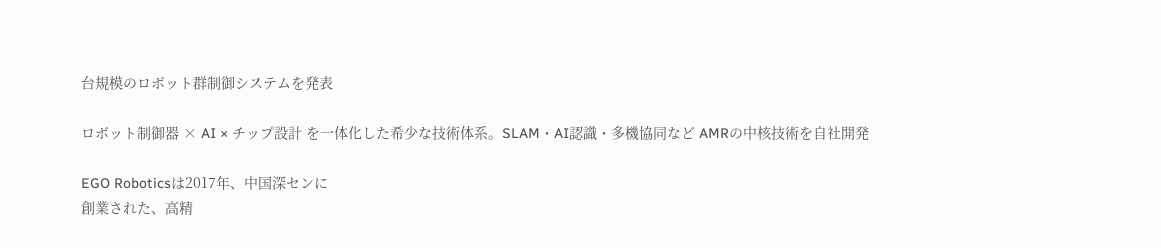台規模のロボット群制御システムを発表

ロボット制御器 × AI × チップ設計 を一体化した希少な技術体系。SLAM・AI認識・多機協同など AMRの中核技術を自社開発

EGO Roboticsは2017年、中国深センに
創業された、高精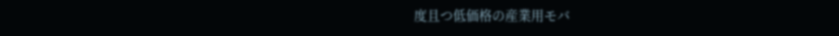度且つ低価格の産業用モバ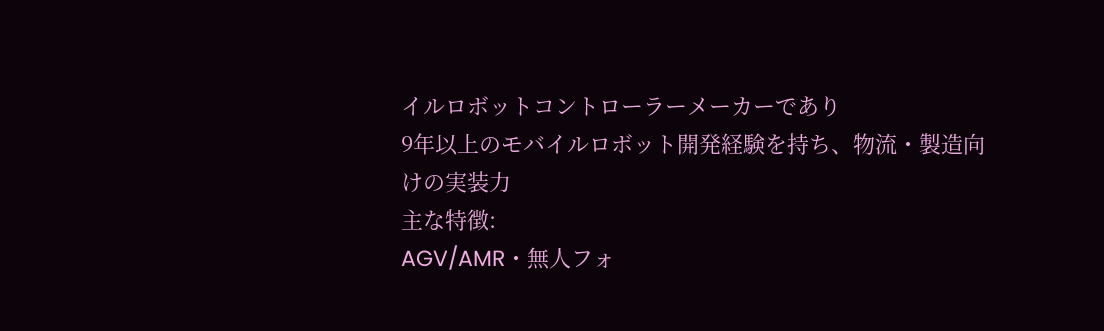イルロボットコントローラーメーカーであり
9年以上のモバイルロボット開発経験を持ち、物流・製造向けの実装力
主な特徴:
AGV/AMR・無人フォ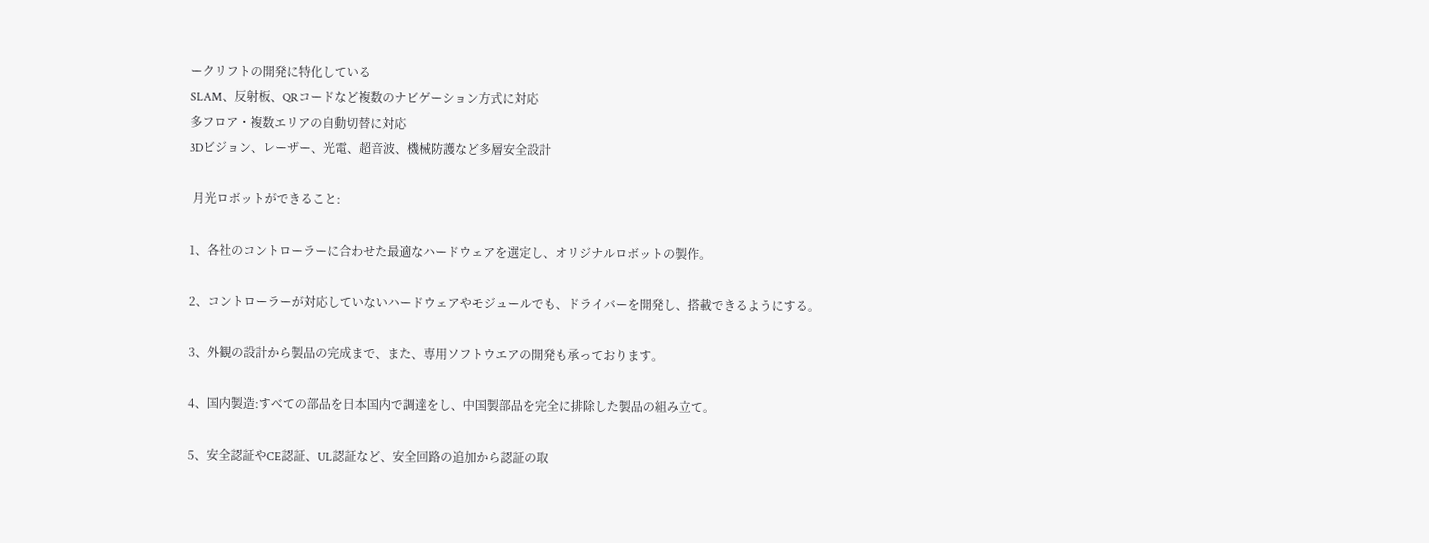ークリフトの開発に特化している
SLAM、反射板、QRコードなど複数のナビゲーション方式に対応
多フロア・複数エリアの自動切替に対応
3Dビジョン、レーザー、光電、超音波、機械防護など多層安全設計

 月光ロボットができること:

1、各社のコントローラーに合わせた最適なハードウェアを選定し、オリジナルロボットの製作。

2、コントローラーが対応していないハードウェアやモジュールでも、ドライバーを開発し、搭載できるようにする。

3、外観の設計から製品の完成まで、また、専用ソフトウエアの開発も承っております。

4、国内製造:すべての部品を日本国内で調達をし、中国製部品を完全に排除した製品の組み立て。

5、安全認証やCE認証、UL認証など、安全回路の追加から認証の取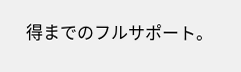得までのフルサポート。